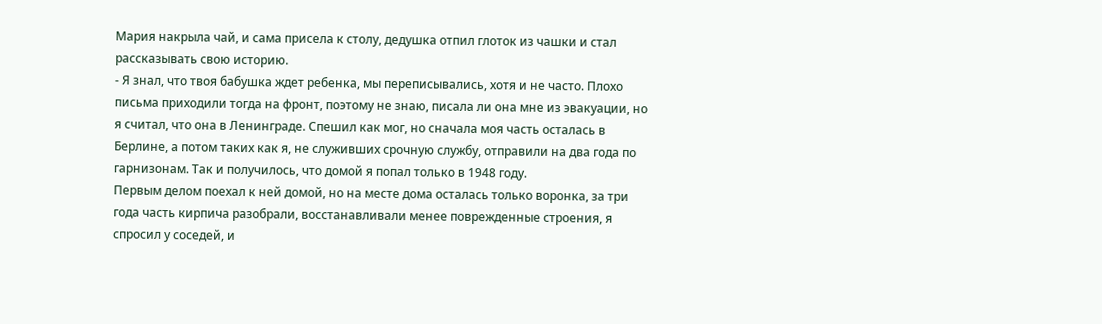Мария накрыла чай, и сама присела к столу, дедушка отпил глоток из чашки и стал рассказывать свою историю.
- Я знал, что твоя бабушка ждет ребенка, мы переписывались, хотя и не часто. Плохо письма приходили тогда на фронт, поэтому не знаю, писала ли она мне из эвакуации, но я считал, что она в Ленинграде. Спешил как мог, но сначала моя часть осталась в Берлине, а потом таких как я, не служивших срочную службу, отправили на два года по гарнизонам. Так и получилось, что домой я попал только в 1948 году.
Первым делом поехал к ней домой, но на месте дома осталась только воронка, за три года часть кирпича разобрали, восстанавливали менее поврежденные строения, я спросил у соседей, и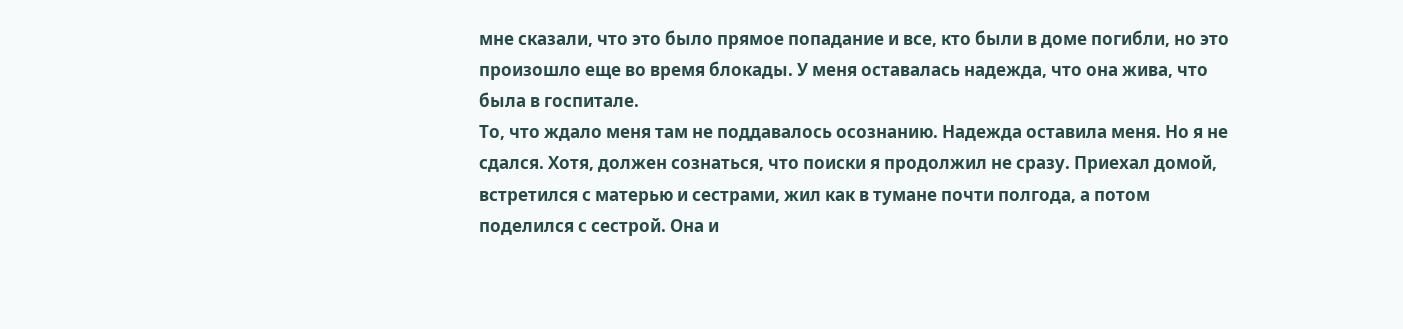мне сказали, что это было прямое попадание и все, кто были в доме погибли, но это произошло еще во время блокады. У меня оставалась надежда, что она жива, что была в госпитале.
То, что ждало меня там не поддавалось осознанию. Надежда оставила меня. Но я не сдался. Хотя, должен сознаться, что поиски я продолжил не сразу. Приехал домой, встретился с матерью и сестрами, жил как в тумане почти полгода, а потом поделился с сестрой. Она и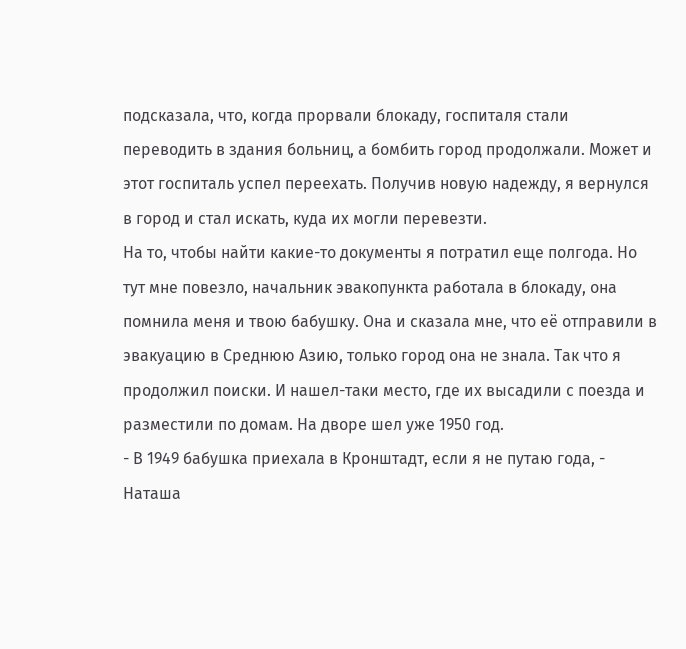подсказала, что, когда прорвали блокаду, госпиталя стали переводить в здания больниц, а бомбить город продолжали. Может и этот госпиталь успел переехать. Получив новую надежду, я вернулся в город и стал искать, куда их могли перевезти.
На то, чтобы найти какие-то документы я потратил еще полгода. Но тут мне повезло, начальник эвакопункта работала в блокаду, она помнила меня и твою бабушку. Она и сказала мне, что её отправили в эвакуацию в Среднюю Азию, только город она не знала. Так что я продолжил поиски. И нашел-таки место, где их высадили с поезда и разместили по домам. На дворе шел уже 1950 год.
- В 1949 бабушка приехала в Кронштадт, если я не путаю года, - Наташа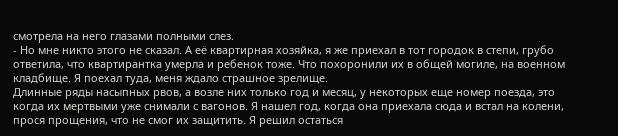смотрела на него глазами полными слез.
- Но мне никто этого не сказал. А её квартирная хозяйка, я же приехал в тот городок в степи, грубо ответила, что квартирантка умерла и ребенок тоже. Что похоронили их в общей могиле, на военном кладбище. Я поехал туда, меня ждало страшное зрелище.
Длинные ряды насыпных рвов, а возле них только год и месяц, у некоторых еще номер поезда, это когда их мертвыми уже снимали с вагонов. Я нашел год, когда она приехала сюда и встал на колени, прося прощения, что не смог их защитить. Я решил остаться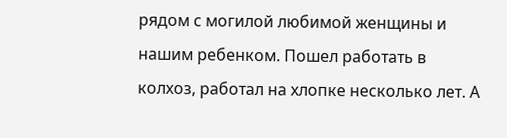рядом с могилой любимой женщины и нашим ребенком. Пошел работать в колхоз, работал на хлопке несколько лет. А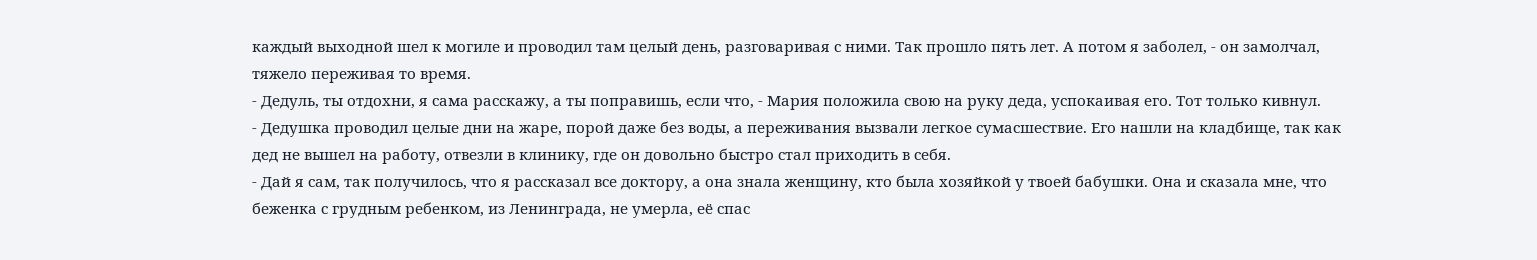каждый выходной шел к могиле и проводил там целый день, разговаривая с ними. Так прошло пять лет. А потом я заболел, - он замолчал, тяжело переживая то время.
- Дедуль, ты отдохни, я сама расскажу, а ты поправишь, если что, - Мария положила свою на руку деда, успокаивая его. Тот только кивнул.
- Дедушка проводил целые дни на жаре, порой даже без воды, а переживания вызвали легкое сумасшествие. Его нашли на кладбище, так как дед не вышел на работу, отвезли в клинику, где он довольно быстро стал приходить в себя.
- Дай я сам, так получилось, что я рассказал все доктору, а она знала женщину, кто была хозяйкой у твоей бабушки. Она и сказала мне, что беженка с грудным ребенком, из Ленинграда, не умерла, её спас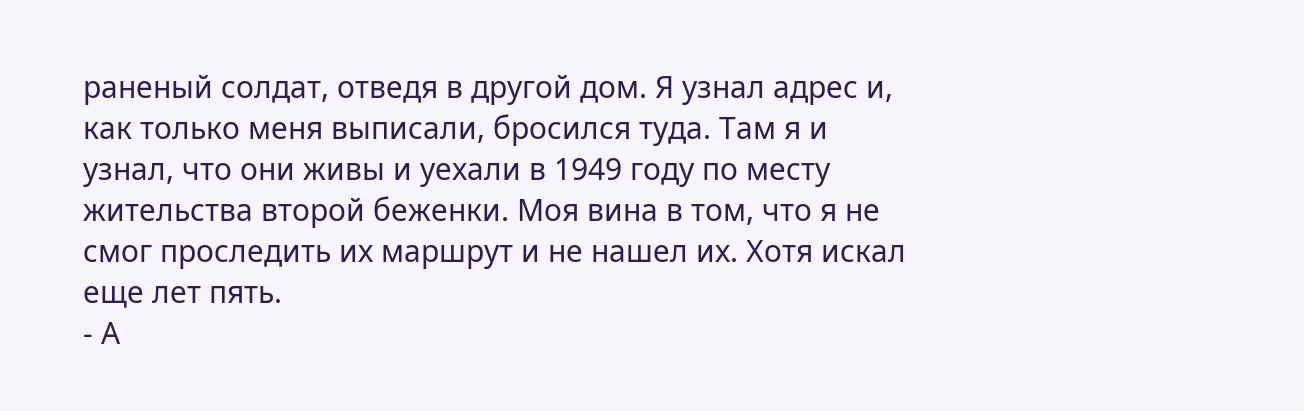раненый солдат, отведя в другой дом. Я узнал адрес и, как только меня выписали, бросился туда. Там я и узнал, что они живы и уехали в 1949 году по месту жительства второй беженки. Моя вина в том, что я не смог проследить их маршрут и не нашел их. Хотя искал еще лет пять.
- А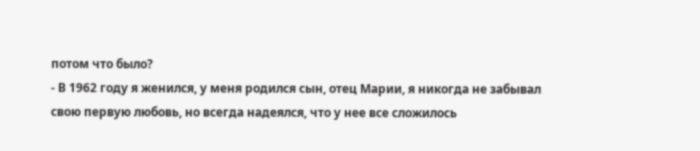потом что было?
- В 1962 году я женился, у меня родился сын, отец Марии, я никогда не забывал свою первую любовь, но всегда надеялся, что у нее все сложилось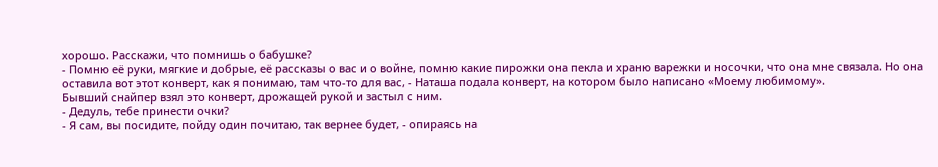хорошо. Расскажи, что помнишь о бабушке?
- Помню её руки, мягкие и добрые, её рассказы о вас и о войне, помню какие пирожки она пекла и храню варежки и носочки, что она мне связала. Но она оставила вот этот конверт, как я понимаю, там что-то для вас, - Наташа подала конверт, на котором было написано «Моему любимому».
Бывший снайпер взял это конверт, дрожащей рукой и застыл с ним.
- Дедуль, тебе принести очки?
- Я сам, вы посидите, пойду один почитаю, так вернее будет, - опираясь на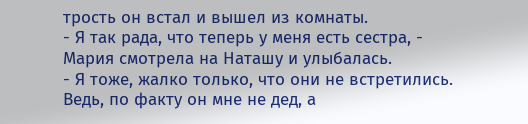трость он встал и вышел из комнаты.
- Я так рада, что теперь у меня есть сестра, - Мария смотрела на Наташу и улыбалась.
- Я тоже, жалко только, что они не встретились. Ведь, по факту он мне не дед, а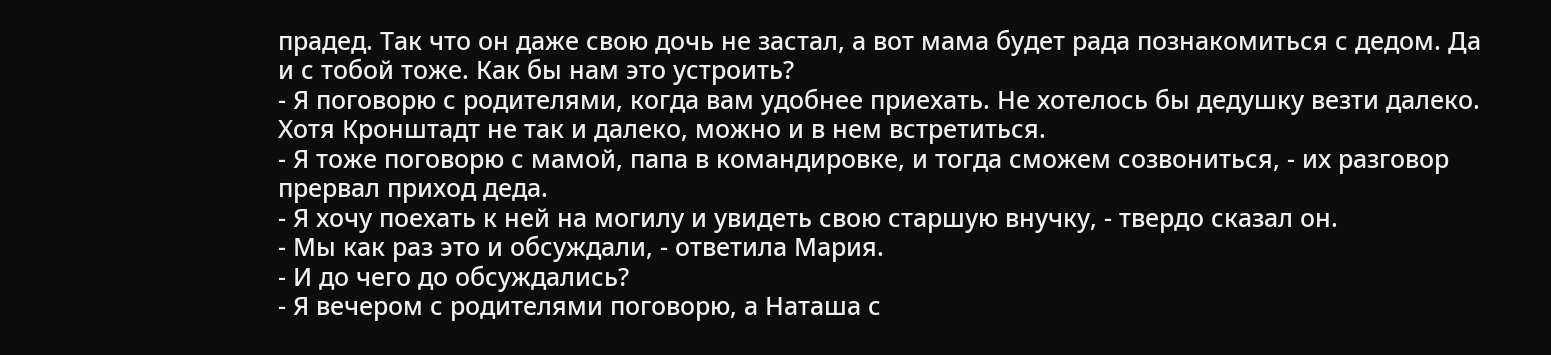прадед. Так что он даже свою дочь не застал, а вот мама будет рада познакомиться с дедом. Да и с тобой тоже. Как бы нам это устроить?
- Я поговорю с родителями, когда вам удобнее приехать. Не хотелось бы дедушку везти далеко. Хотя Кронштадт не так и далеко, можно и в нем встретиться.
- Я тоже поговорю с мамой, папа в командировке, и тогда сможем созвониться, - их разговор прервал приход деда.
- Я хочу поехать к ней на могилу и увидеть свою старшую внучку, - твердо сказал он.
- Мы как раз это и обсуждали, - ответила Мария.
- И до чего до обсуждались?
- Я вечером с родителями поговорю, а Наташа с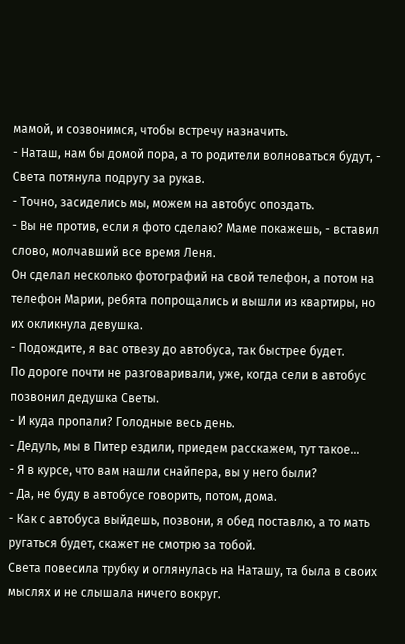мамой, и созвонимся, чтобы встречу назначить.
- Наташ, нам бы домой пора, а то родители волноваться будут, - Света потянула подругу за рукав.
- Точно, засиделись мы, можем на автобус опоздать.
- Вы не против, если я фото сделаю? Маме покажешь, - вставил слово, молчавший все время Леня.
Он сделал несколько фотографий на свой телефон, а потом на телефон Марии, ребята попрощались и вышли из квартиры, но их окликнула девушка.
- Подождите, я вас отвезу до автобуса, так быстрее будет.
По дороге почти не разговаривали, уже, когда сели в автобус позвонил дедушка Светы.
- И куда пропали? Голодные весь день.
- Дедуль, мы в Питер ездили, приедем расскажем, тут такое…
- Я в курсе, что вам нашли снайпера, вы у него были?
- Да, не буду в автобусе говорить, потом, дома.
- Как с автобуса выйдешь, позвони, я обед поставлю, а то мать ругаться будет, скажет не смотрю за тобой.
Света повесила трубку и оглянулась на Наташу, та была в своих мыслях и не слышала ничего вокруг.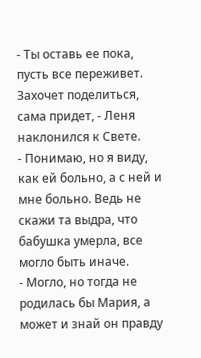- Ты оставь ее пока, пусть все переживет. Захочет поделиться, сама придет, - Леня наклонился к Свете.
- Понимаю, но я виду, как ей больно, а с ней и мне больно. Ведь не скажи та выдра, что бабушка умерла, все могло быть иначе.
- Могло, но тогда не родилась бы Мария, а может и знай он правду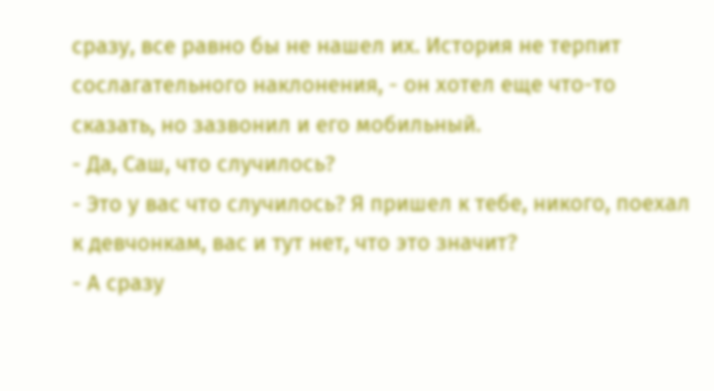сразу, все равно бы не нашел их. История не терпит сослагательного наклонения, - он хотел еще что-то сказать, но зазвонил и его мобильный.
- Да, Саш, что случилось?
- Это у вас что случилось? Я пришел к тебе, никого, поехал к девчонкам, вас и тут нет, что это значит?
- А сразу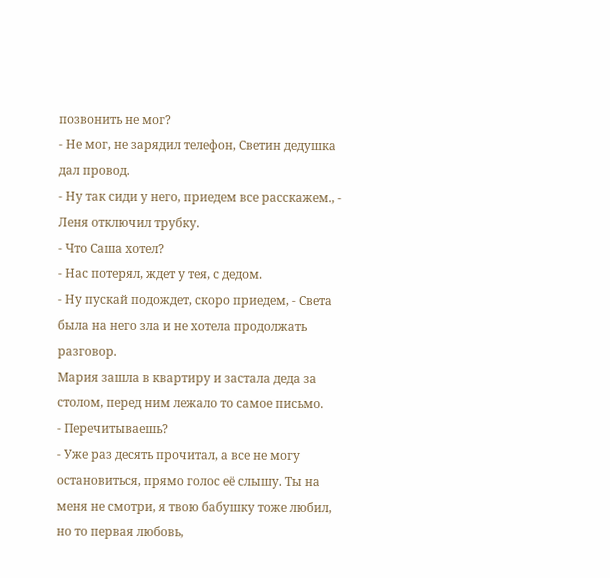позвонить не мог?
- Не мог, не зарядил телефон, Светин дедушка дал провод.
- Ну так сиди у него, приедем все расскажем., - Леня отключил трубку.
- Что Саша хотел?
- Нас потерял, ждет у тея, с дедом.
- Ну пускай подождет, скоро приедем, - Света была на него зла и не хотела продолжать разговор.
Мария зашла в квартиру и застала деда за столом, перед ним лежало то самое письмо.
- Перечитываешь?
- Уже раз десять прочитал, а все не могу остановиться, прямо голос её слышу. Ты на меня не смотри, я твою бабушку тоже любил, но то первая любовь,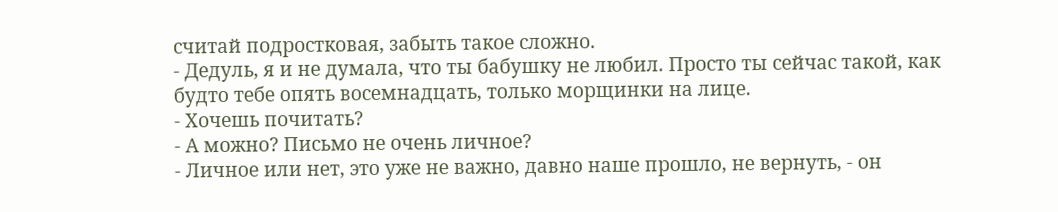считай подростковая, забыть такое сложно.
- Дедуль, я и не думала, что ты бабушку не любил. Просто ты сейчас такой, как будто тебе опять восемнадцать, только морщинки на лице.
- Хочешь почитать?
- А можно? Письмо не очень личное?
- Личное или нет, это уже не важно, давно наше прошло, не вернуть, - он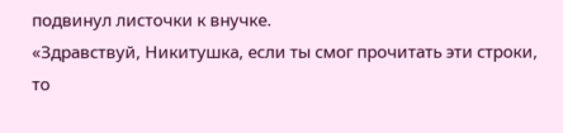подвинул листочки к внучке.
«Здравствуй, Никитушка, если ты смог прочитать эти строки, то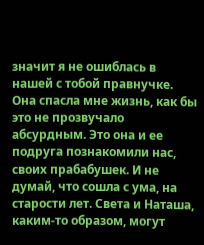значит я не ошиблась в нашей с тобой правнучке. Она спасла мне жизнь, как бы это не прозвучало абсурдным. Это она и ее подруга познакомили нас, своих прабабушек. И не думай, что сошла с ума, на старости лет. Света и Наташа, каким-то образом, могут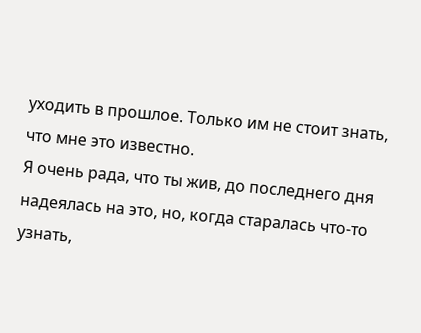уходить в прошлое. Только им не стоит знать, что мне это известно.
Я очень рада, что ты жив, до последнего дня надеялась на это, но, когда старалась что-то узнать,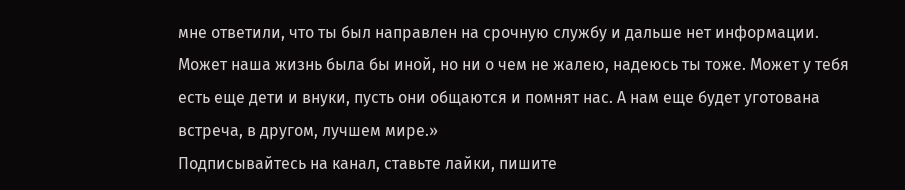мне ответили, что ты был направлен на срочную службу и дальше нет информации. Может наша жизнь была бы иной, но ни о чем не жалею, надеюсь ты тоже. Может у тебя есть еще дети и внуки, пусть они общаются и помнят нас. А нам еще будет уготована встреча, в другом, лучшем мире.»
Подписывайтесь на канал, ставьте лайки, пишите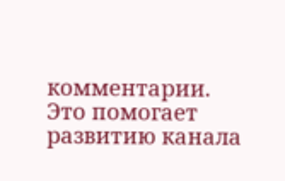комментарии. Это помогает развитию канала